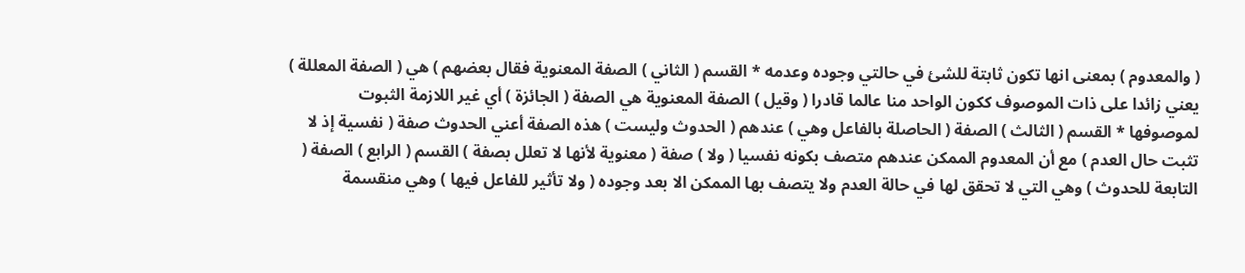( والمعدوم ) بمعنى انها تكون ثابتة للشئ في حالتي وجوده وعدمه * القسم ( الثاني ) الصفة المعنوية فقال بعضهم ) هي ( الصفة المعللة ) يعني زائدا على ذات الموصوف ككون الواحد منا عالما قادرا ( وقيل ) الصفة المعنوية هي الصفة ( الجائزة ) أي غير اللازمة الثبوت لموصوفها * القسم ( الثالث ) الصفة ( الحاصلة بالفاعل وهي ) عندهم ( الحدوث وليست ) هذه الصفة أعني الحدوث صفة ( نفسية إذ لا تثبت حال العدم ) مع أن المعدوم الممكن عندهم متصف بكونه نفسيا ( ولا ) صفة ( معنوية لأنها لا تعلل بصفة ) القسم ( الرابع ) الصفة ( التابعة للحدوث ) وهي التي لا تحقق لها في حالة العدم ولا يتصف بها الممكن الا بعد وجوده ( ولا تأثير للفاعل فيها ) وهي منقسمة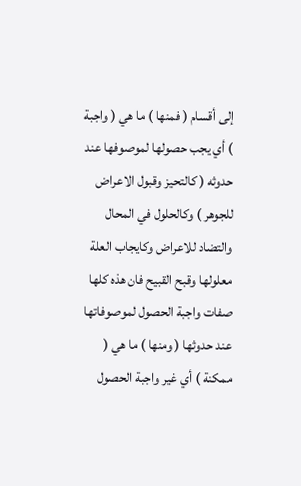إلى أقسام ( فمنها ) ما هي ( واجبة ) أي يجب حصولها لموصوفها عند حدوثه ( كالتحيز وقبول الاعراض للجوهر ) وكالحلول في المحال والتضاد للاعراض وكايجاب العلة معلولها وقبح القبيح فان هذه كلها صفات واجبة الحصول لموصوفاتها عند حدوثها ( ومنها ) ما هي ( ممكنة ) أي غير واجبة الحصول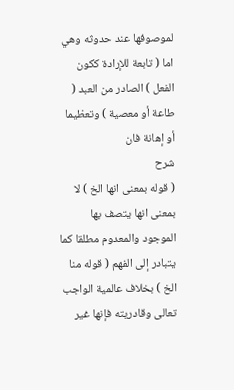لموصوفها عند حدوثه وهي اما ( تابعة للإرادة ككون الفعل ) الصادر من العبد ( طاعة أو معصية ) وتعظيما أو إهانة فان
شرح
( قوله بمعنى انها الخ ) لا بمعنى انها يتصف بها الموجود والمعدوم مطلقا كما يتبادر إلى الفهم ( قوله منا الخ ) بخلاف عالمية الواجب تعالى وقادريته فإنها غير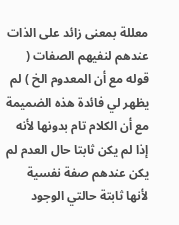معللة بمعنى زائد على الذات عندهم لنفيهم الصفات ( قوله مع أن المعدوم الخ ) لم يظهر لي فائدة هذه الضميمة مع أن الكلام تام بدونها لأنه إذا لم يكن ثابتا حال العدم لم يكن عندهم صفة نفسية لأنها ثابتة حالتي الوجود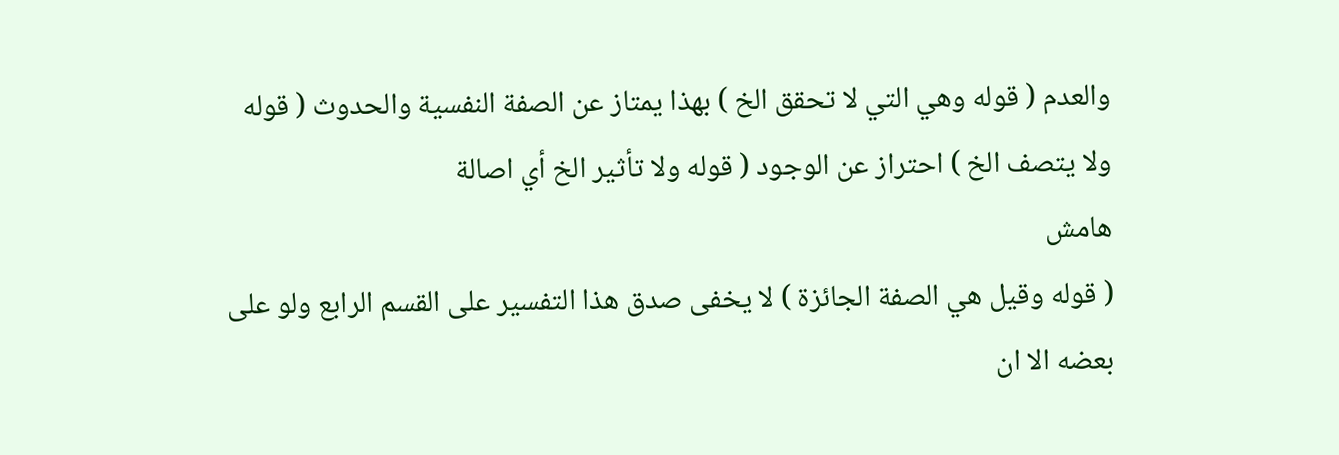والعدم ( قوله وهي التي لا تحقق الخ ) بهذا يمتاز عن الصفة النفسية والحدوث ( قوله ولا يتصف الخ ) احتراز عن الوجود ( قوله ولا تأثير الخ أي اصالة
هامش
( قوله وقيل هي الصفة الجائزة ) لا يخفى صدق هذا التفسير على القسم الرابع ولو على بعضه الا ان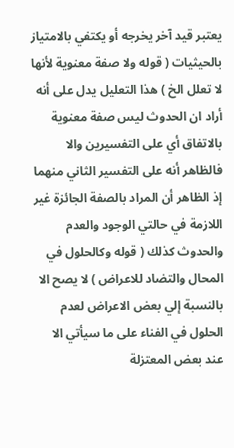يعتبر قيد آخر يخرجه أو يكتفي بالامتياز بالحيثيات ( قوله ولا صفة معنوية لأنها لا تعلل الخ ) هذا التعليل يدل على أنه أراد ان الحدوث ليس صفة معنوية بالاتفاق أي على التفسيرين والا فالظاهر أنه على التفسير الثاني منهما إذ الظاهر أن المراد بالصفة الجائزة غير اللازمة في حالتي الوجود والعدم والحدوث كذلك ( قوله وكالحلول في المحال والتضاد للاعراض ) لا يصح الا بالنسبة إلي بعض الاعراض لعدم الحلول في الفناء على ما سيأتي الا عند بعض المعتزلة